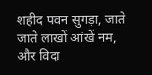शहीद पवन सुगड़ा, जाते जाते लाखों आंखें नम, और विदा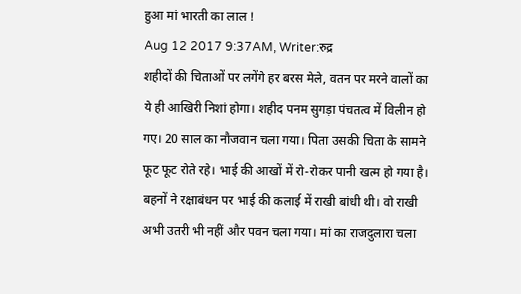हुआ मां भारती का लाल !
Aug 12 2017 9:37AM, Writer:रुद्र
शहीदों की चिताओं पर लगेंगे हर बरस मेले, वतन पर मरने वालों का ये ही आखिरी निशां होगा। शहीद पनम सुगड़ा पंचतत्व में विलीन हो गए। 20 साल का नौजवान चला गया। पिता उसकी चिता के सामने फूट फूट रोते रहे। भाई की आखों में रो-रोकर पानी खत्म हो गया है। बहनों ने रक्षाबंधन पर भाई की कलाई में राखी बांधी थी। वो राखी अभी उतरी भी नहीं और पवन चला गया। मां का राजदुलारा चला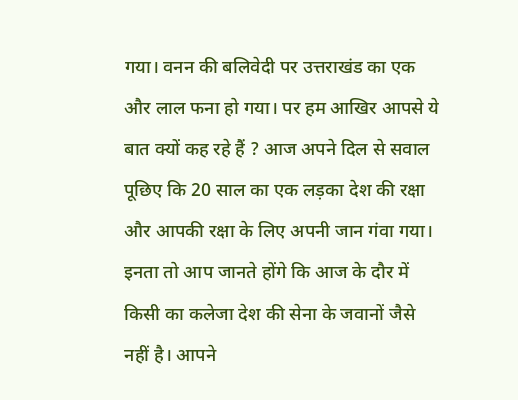गया। वनन की बलिवेदी पर उत्तराखंड का एक और लाल फना हो गया। पर हम आखिर आपसे ये बात क्यों कह रहे हैं ? आज अपने दिल से सवाल पूछिए कि 20 साल का एक लड़का देश की रक्षा और आपकी रक्षा के लिए अपनी जान गंवा गया। इनता तो आप जानते होंगे कि आज के दौर में किसी का कलेजा देश की सेना के जवानों जैसे नहीं है। आपने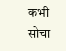कभी सोचा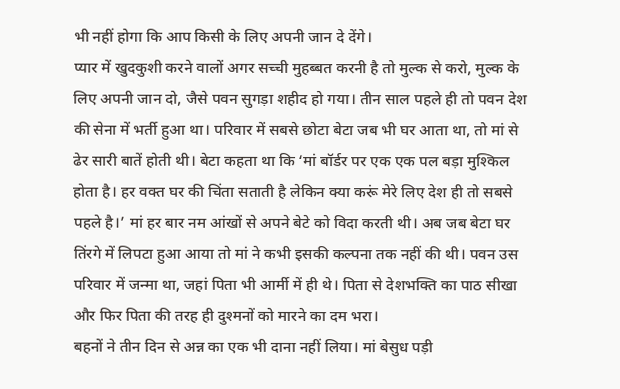भी नहीं होगा कि आप किसी के लिए अपनी जान दे देंगे।
प्यार में खुदकुशी करने वालों अगर सच्ची मुहब्बत करनी है तो मुल्क से करो, मुल्क के लिए अपनी जान दो, जैसे पवन सुगड़ा शहीद हो गया। तीन साल पहले ही तो पवन देश की सेना में भर्ती हुआ था। परिवार में सबसे छोटा बेटा जब भी घर आता था, तो मां से ढेर सारी बातें होती थी। बेटा कहता था कि ‘मां बॉर्डर पर एक एक पल बड़ा मुश्किल होता है। हर वक्त घर की चिंता सताती है लेकिन क्या करूं मेरे लिए देश ही तो सबसे पहले है।’ मां हर बार नम आंखों से अपने बेटे को विदा करती थी। अब जब बेटा घर तिंरगे में लिपटा हुआ आया तो मां ने कभी इसकी कल्पना तक नहीं की थी। पवन उस परिवार में जन्मा था, जहां पिता भी आर्मी में ही थे। पिता से देशभक्ति का पाठ सीखा और फिर पिता की तरह ही दुश्मनों को मारने का दम भरा।
बहनों ने तीन दिन से अन्न का एक भी दाना नहीं लिया। मां बेसुध पड़ी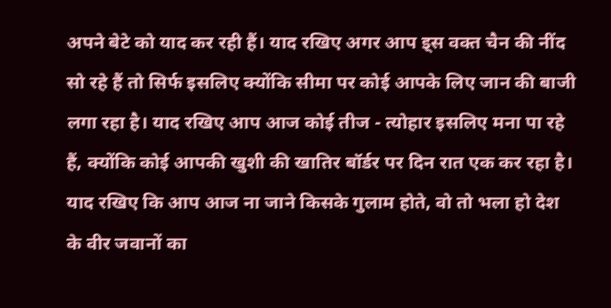अपने बेटे को याद कर रही हैं। याद रखिए अगर आप इ्स वक्त चैन की नींद सो रहे हैं तो सिर्फ इसलिए क्योंकि सीमा पर कोई आपके लिए जान की बाजी लगा रहा है। याद रखिए आप आज कोई तीज - त्योहार इसलिए मना पा रहे हैं, क्योंकि कोई आपकी खुशी की खातिर बॉर्डर पर दिन रात एक कर रहा है। याद रखिए कि आप आज ना जाने किसके गुलाम होते, वो तो भला हो देश के वीर जवानों का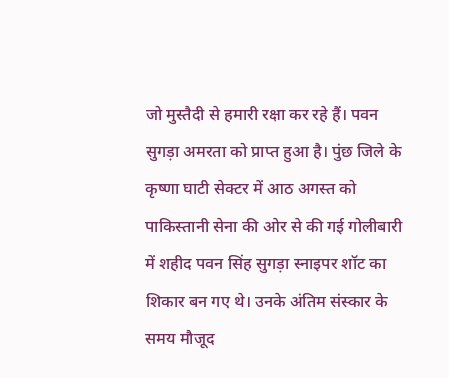जो मुस्तैदी से हमारी रक्षा कर रहे हैं। पवन सुगड़ा अमरता को प्राप्त हुआ है। पुंछ जिले के कृष्णा घाटी सेक्टर में आठ अगस्त को पाकिस्तानी सेना की ओर से की गई गोलीबारी में शहीद पवन सिंह सुगड़ा स्नाइपर शॉट का शिकार बन गए थे। उनके अंतिम संस्कार के समय मौजूद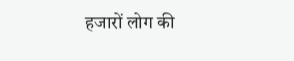हजारों लोग की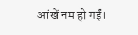आंखें नम हो गईं।